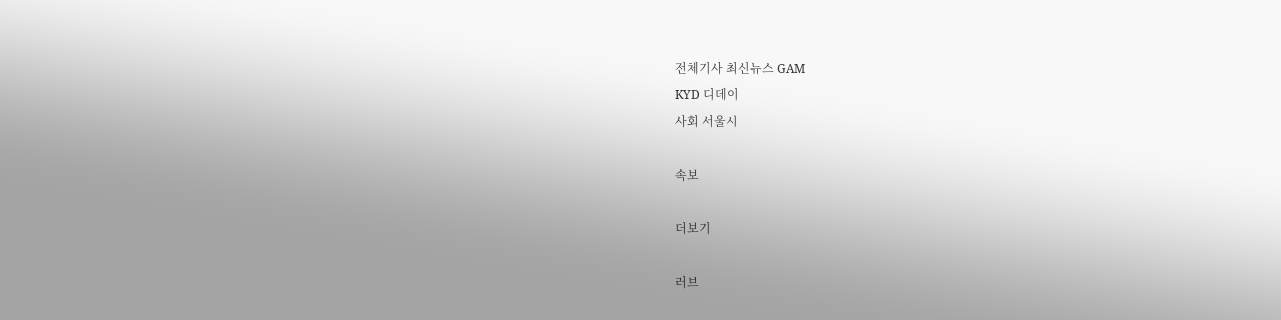전체기사 최신뉴스 GAM
KYD 디데이
사회 서울시

속보

더보기

러브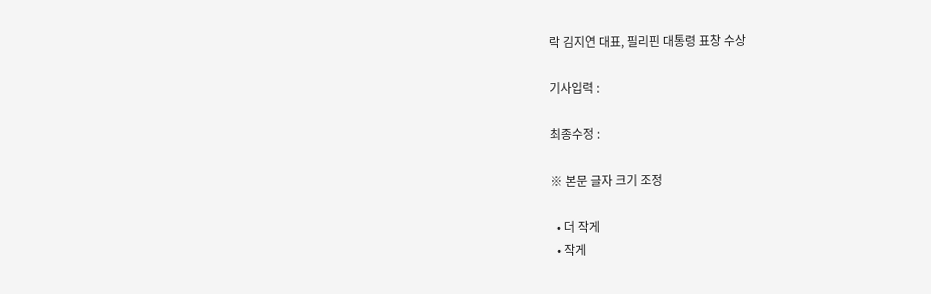락 김지연 대표, 필리핀 대통령 표창 수상

기사입력 :

최종수정 :

※ 본문 글자 크기 조정

  • 더 작게
  • 작게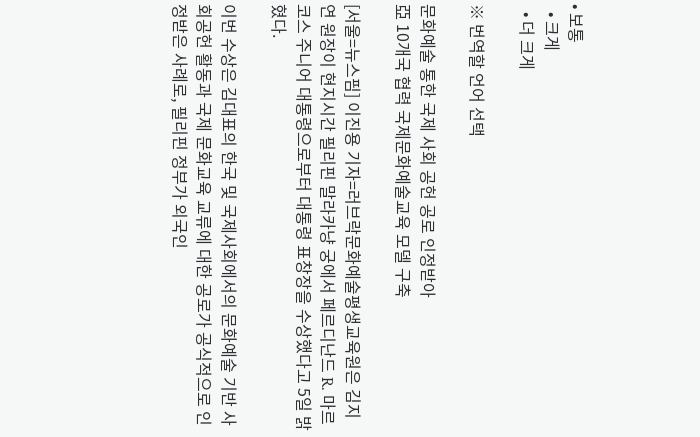• 보통
  • 크게
  • 더 크게

※ 번역할 언어 선택

문화예술 통한 국제 사회 공헌 공로 인정받아
亞 10개국 협력 국제문화예술교육 모델 구축

[서울=뉴스핌] 이진용 기자=러브락문화예술평생교육원은 김지연 원장이 현지시간 필리핀 말라카냥 궁에서 페르디난드 R. 마르코스 주니어 대통령으로부터 대통령 표창장을 수상했다고 5일 밝혔다.

이번 수상은 김대표의 한국 및 국제사회에서의 문화예술 기반 사회공헌 활동과 국제 문화교육 교류에 대한 공로가 공식적으로 인정받은 사례로, 필리핀 정부가 외국인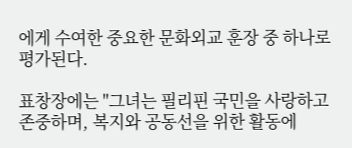에게 수여한 중요한 문화외교 훈장 중 하나로 평가된다.

표창장에는 "그녀는 필리핀 국민을 사랑하고 존중하며, 복지와 공동선을 위한 활동에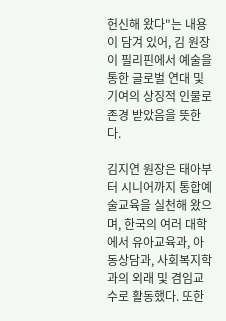헌신해 왔다"는 내용이 담겨 있어, 김 원장이 필리핀에서 예술을 통한 글로벌 연대 및 기여의 상징적 인물로 존경 받았음을 뜻한다.

김지연 원장은 태아부터 시니어까지 통합예술교육을 실천해 왔으며, 한국의 여러 대학에서 유아교육과, 아동상담과, 사회복지학과의 외래 및 겸임교수로 활동했다. 또한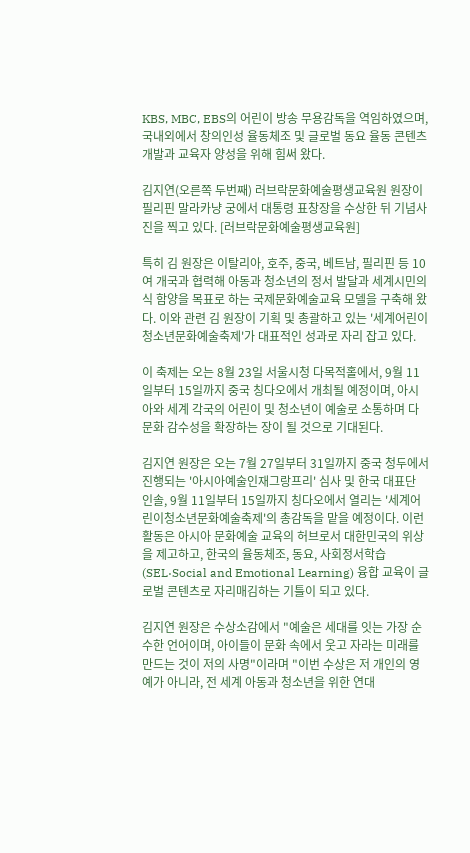KBS, MBC, EBS의 어린이 방송 무용감독을 역임하였으며, 국내외에서 창의인성 율동체조 및 글로벌 동요 율동 콘텐츠 개발과 교육자 양성을 위해 힘써 왔다.

김지연(오른쪽 두번째) 러브락문화예술평생교육원 원장이 필리핀 말라카냥 궁에서 대통령 표창장을 수상한 뒤 기념사진을 찍고 있다. [러브락문화예술평생교육원]

특히 김 원장은 이탈리아, 호주, 중국, 베트남, 필리핀 등 10여 개국과 협력해 아동과 청소년의 정서 발달과 세계시민의식 함양을 목표로 하는 국제문화예술교육 모델을 구축해 왔다. 이와 관련 김 원장이 기획 및 총괄하고 있는 '세계어린이청소년문화예술축제'가 대표적인 성과로 자리 잡고 있다.

이 축제는 오는 8월 23일 서울시청 다목적홀에서, 9월 11일부터 15일까지 중국 칭다오에서 개최될 예정이며, 아시아와 세계 각국의 어린이 및 청소년이 예술로 소통하며 다문화 감수성을 확장하는 장이 될 것으로 기대된다.

김지연 원장은 오는 7월 27일부터 31일까지 중국 청두에서 진행되는 '아시아예술인재그랑프리' 심사 및 한국 대표단 인솔, 9월 11일부터 15일까지 칭다오에서 열리는 '세계어린이청소년문화예술축제'의 총감독을 맡을 예정이다. 이런 활동은 아시아 문화예술 교육의 허브로서 대한민국의 위상을 제고하고, 한국의 율동체조, 동요, 사회정서학습(SEL·Social and Emotional Learning) 융합 교육이 글로벌 콘텐츠로 자리매김하는 기틀이 되고 있다.

김지연 원장은 수상소감에서 "예술은 세대를 잇는 가장 순수한 언어이며, 아이들이 문화 속에서 웃고 자라는 미래를 만드는 것이 저의 사명"이라며 "이번 수상은 저 개인의 영예가 아니라, 전 세계 아동과 청소년을 위한 연대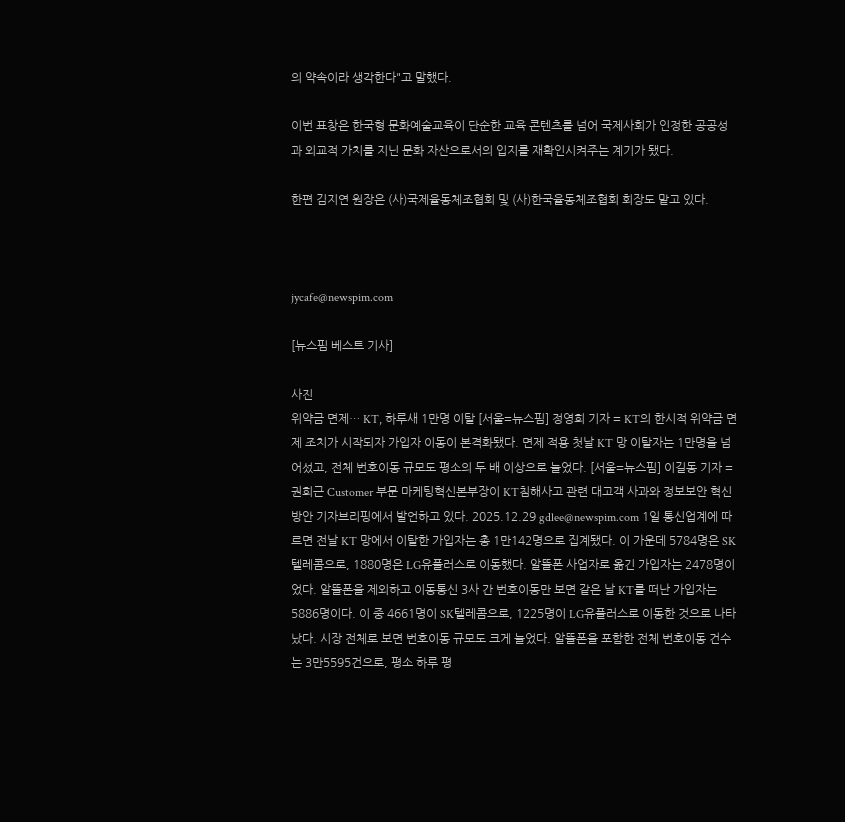의 약속이라 생각한다"고 말했다.

이번 표창은 한국형 문화예술교육이 단순한 교육 콘텐츠를 넘어 국제사회가 인정한 공공성과 외교적 가치를 지닌 문화 자산으로서의 입지를 재확인시켜주는 계기가 됐다.

한편 김지연 원장은 (사)국제율동체조협회 및 (사)한국율동체조협회 회장도 맡고 있다.



jycafe@newspim.com

[뉴스핌 베스트 기사]

사진
위약금 면제… KT, 하루새 1만명 이탈 [서울=뉴스핌] 정영희 기자 = KT의 한시적 위약금 면제 조치가 시작되자 가입자 이동이 본격화됐다. 면제 적용 첫날 KT 망 이탈자는 1만명을 넘어섰고, 전체 번호이동 규모도 평소의 두 배 이상으로 늘었다. [서울=뉴스핌] 이길동 기자 = 권희근 Customer 부문 마케팅혁신본부장이 KT침해사고 관련 대고객 사과와 정보보안 혁신방안 기자브리핑에서 발언하고 있다. 2025.12.29 gdlee@newspim.com 1일 통신업계에 따르면 전날 KT 망에서 이탈한 가입자는 총 1만142명으로 집계됐다. 이 가운데 5784명은 SK텔레콤으로, 1880명은 LG유플러스로 이동했다. 알뜰폰 사업자로 옮긴 가입자는 2478명이었다. 알뜰폰을 제외하고 이동통신 3사 간 번호이동만 보면 같은 날 KT를 떠난 가입자는 5886명이다. 이 중 4661명이 SK텔레콤으로, 1225명이 LG유플러스로 이동한 것으로 나타났다. 시장 전체로 보면 번호이동 규모도 크게 늘었다. 알뜰폰을 포함한 전체 번호이동 건수는 3만5595건으로, 평소 하루 평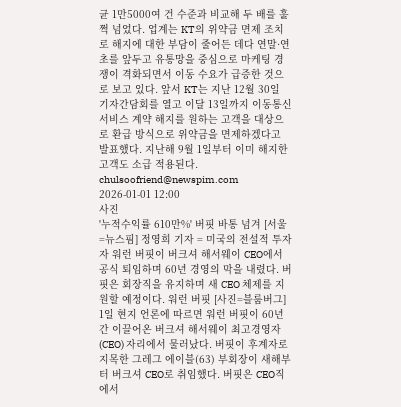균 1만5000여 건 수준과 비교해 두 배를 훌쩍 넘었다. 업계는 KT의 위약금 면제 조치로 해지에 대한 부담이 줄어든 데다 연말·연초를 앞두고 유통망을 중심으로 마케팅 경쟁이 격화되면서 이동 수요가 급증한 것으로 보고 있다. 앞서 KT는 지난 12월 30일 기자간담회를 열고 이달 13일까지 이동통신 서비스 계약 해지를 원하는 고객을 대상으로 환급 방식으로 위약금을 면제하겠다고 발표했다. 지난해 9월 1일부터 이미 해지한 고객도 소급 적용된다. chulsoofriend@newspim.com 2026-01-01 12:00
사진
'누적수익률 610만%' 버핏 바통 넘겨 [서울=뉴스핌] 정영희 기자 = 미국의 전설적 투자자 워런 버핏이 버크셔 해서웨이 CEO에서 공식 퇴임하며 60년 경영의 막을 내렸다. 버핏은 회장직을 유지하며 새 CEO 체제를 지원할 예정이다. 워런 버핏 [사진=블룸버그] 1일 현지 언론에 따르면 워런 버핏이 60년간 이끌어온 버크셔 해서웨이 최고경영자(CEO) 자리에서 물러났다. 버핏이 후계자로 지목한 그레그 에이블(63) 부회장이 새해부터 버크셔 CEO로 취임했다. 버핏은 CEO직에서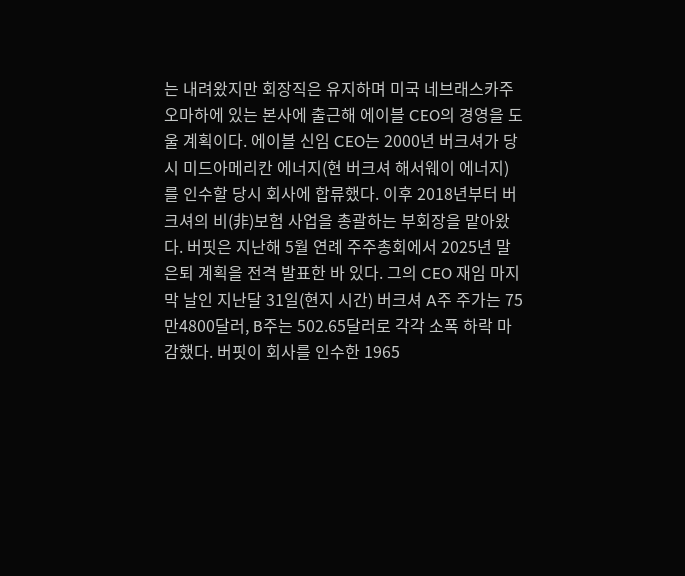는 내려왔지만 회장직은 유지하며 미국 네브래스카주 오마하에 있는 본사에 출근해 에이블 CEO의 경영을 도울 계획이다. 에이블 신임 CEO는 2000년 버크셔가 당시 미드아메리칸 에너지(현 버크셔 해서웨이 에너지)를 인수할 당시 회사에 합류했다. 이후 2018년부터 버크셔의 비(非)보험 사업을 총괄하는 부회장을 맡아왔다. 버핏은 지난해 5월 연례 주주총회에서 2025년 말 은퇴 계획을 전격 발표한 바 있다. 그의 CEO 재임 마지막 날인 지난달 31일(현지 시간) 버크셔 A주 주가는 75만4800달러, B주는 502.65달러로 각각 소폭 하락 마감했다. 버핏이 회사를 인수한 1965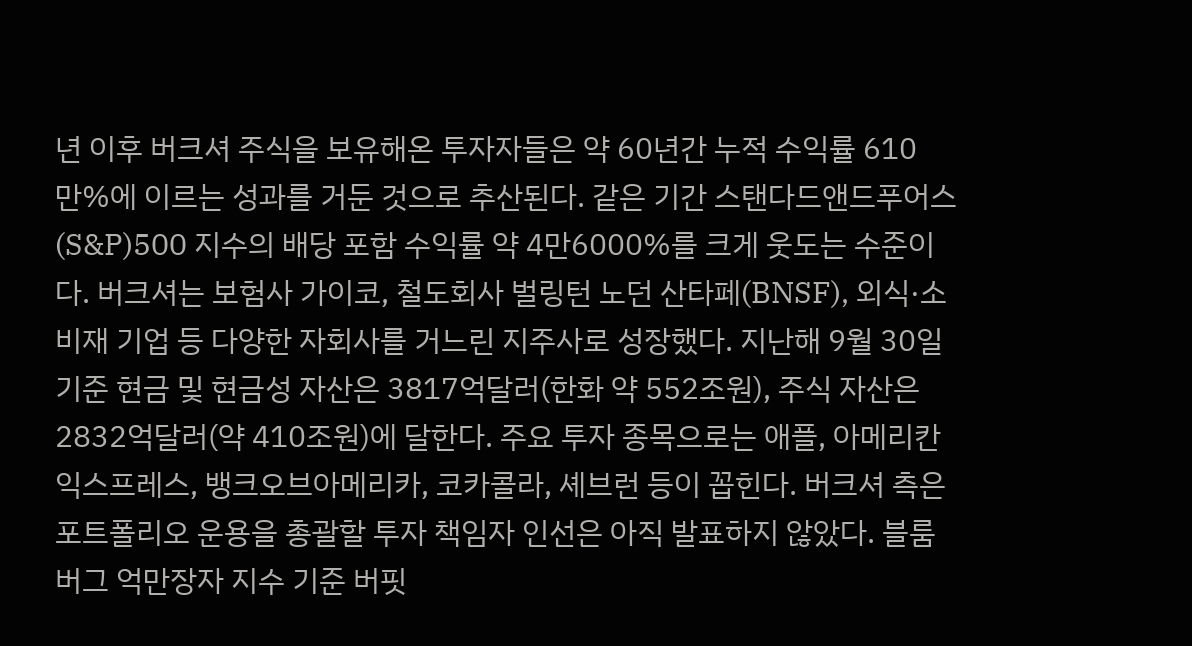년 이후 버크셔 주식을 보유해온 투자자들은 약 60년간 누적 수익률 610만%에 이르는 성과를 거둔 것으로 추산된다. 같은 기간 스탠다드앤드푸어스(S&P)500 지수의 배당 포함 수익률 약 4만6000%를 크게 웃도는 수준이다. 버크셔는 보험사 가이코, 철도회사 벌링턴 노던 산타페(BNSF), 외식·소비재 기업 등 다양한 자회사를 거느린 지주사로 성장했다. 지난해 9월 30일 기준 현금 및 현금성 자산은 3817억달러(한화 약 552조원), 주식 자산은 2832억달러(약 410조원)에 달한다. 주요 투자 종목으로는 애플, 아메리칸익스프레스, 뱅크오브아메리카, 코카콜라, 셰브런 등이 꼽힌다. 버크셔 측은 포트폴리오 운용을 총괄할 투자 책임자 인선은 아직 발표하지 않았다. 블룸버그 억만장자 지수 기준 버핏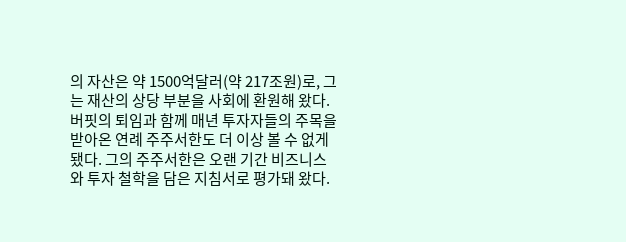의 자산은 약 1500억달러(약 217조원)로, 그는 재산의 상당 부분을 사회에 환원해 왔다. 버핏의 퇴임과 함께 매년 투자자들의 주목을 받아온 연례 주주서한도 더 이상 볼 수 없게 됐다. 그의 주주서한은 오랜 기간 비즈니스와 투자 철학을 담은 지침서로 평가돼 왔다.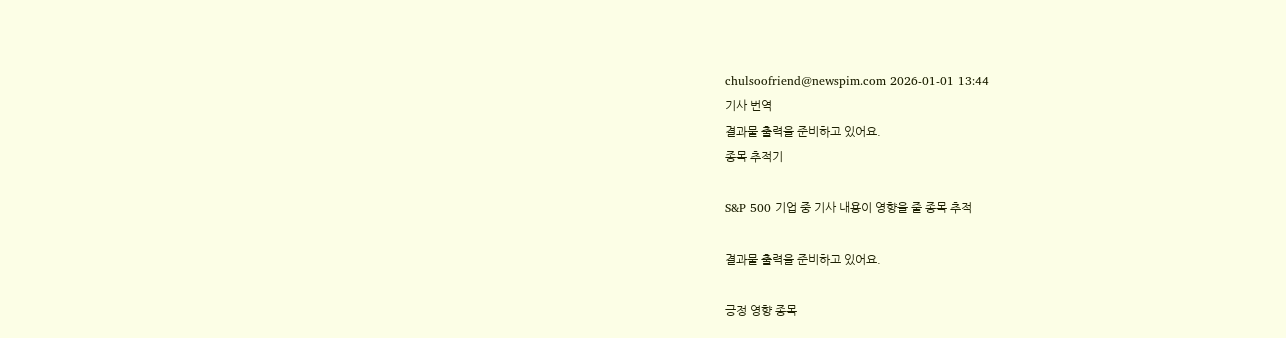chulsoofriend@newspim.com 2026-01-01 13:44
기사 번역
결과물 출력을 준비하고 있어요.
종목 추적기

S&P 500 기업 중 기사 내용이 영향을 줄 종목 추적

결과물 출력을 준비하고 있어요.

긍정 영향 종목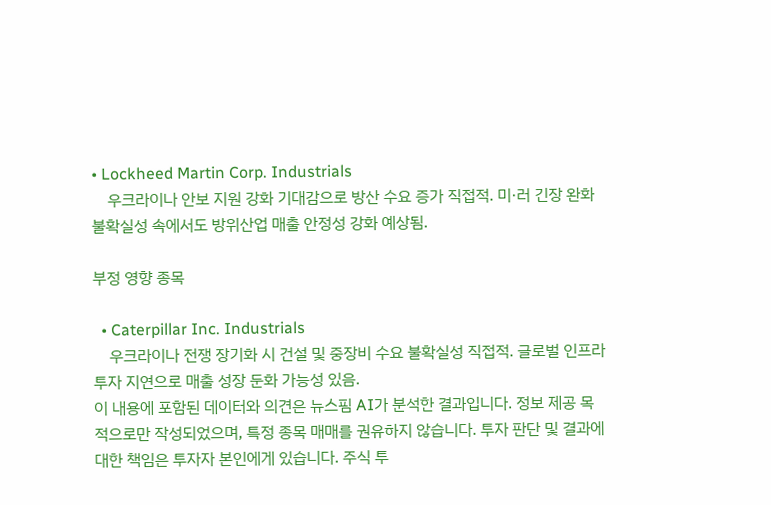• Lockheed Martin Corp. Industrials
    우크라이나 안보 지원 강화 기대감으로 방산 수요 증가 직접적. 미·러 긴장 완화 불확실성 속에서도 방위산업 매출 안정성 강화 예상됨.

부정 영향 종목

  • Caterpillar Inc. Industrials
    우크라이나 전쟁 장기화 시 건설 및 중장비 수요 불확실성 직접적. 글로벌 인프라 투자 지연으로 매출 성장 둔화 가능성 있음.
이 내용에 포함된 데이터와 의견은 뉴스핌 AI가 분석한 결과입니다. 정보 제공 목적으로만 작성되었으며, 특정 종목 매매를 권유하지 않습니다. 투자 판단 및 결과에 대한 책임은 투자자 본인에게 있습니다. 주식 투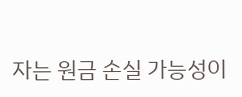자는 원금 손실 가능성이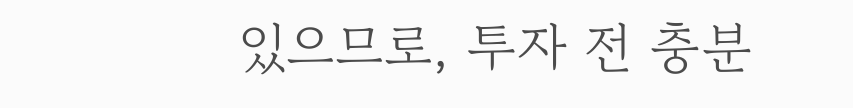있으므로, 투자 전 충분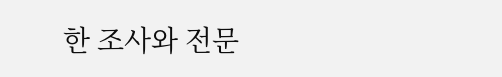한 조사와 전문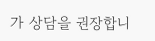가 상담을 권장합니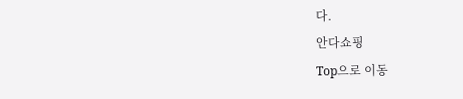다.
안다쇼핑
Top으로 이동